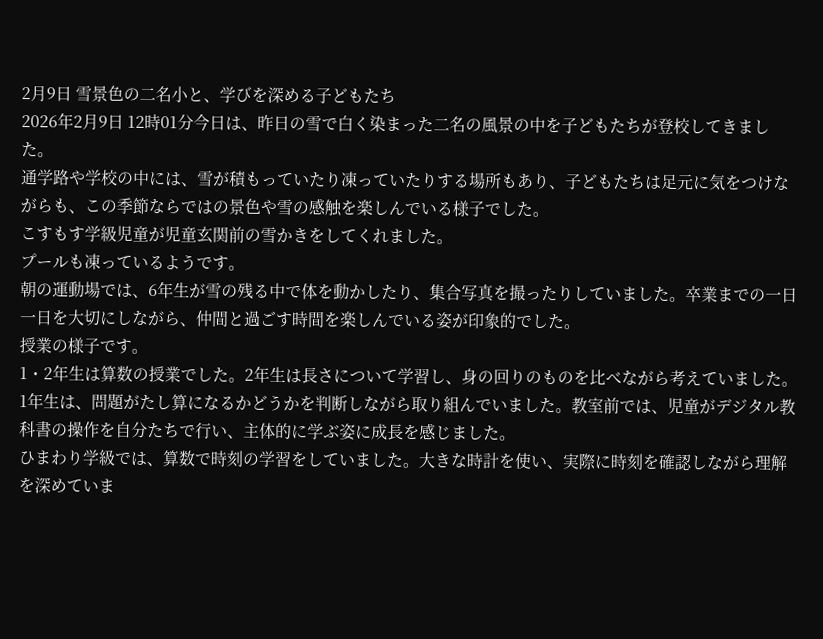2月9日 雪景色の二名小と、学びを深める子どもたち
2026年2月9日 12時01分今日は、昨日の雪で白く染まった二名の風景の中を子どもたちが登校してきました。
通学路や学校の中には、雪が積もっていたり凍っていたりする場所もあり、子どもたちは足元に気をつけながらも、この季節ならではの景色や雪の感触を楽しんでいる様子でした。
こすもす学級児童が児童玄関前の雪かきをしてくれました。
プールも凍っているようです。
朝の運動場では、6年生が雪の残る中で体を動かしたり、集合写真を撮ったりしていました。卒業までの一日一日を大切にしながら、仲間と過ごす時間を楽しんでいる姿が印象的でした。
授業の様子です。
1・2年生は算数の授業でした。2年生は長さについて学習し、身の回りのものを比べながら考えていました。1年生は、問題がたし算になるかどうかを判断しながら取り組んでいました。教室前では、児童がデジタル教科書の操作を自分たちで行い、主体的に学ぶ姿に成長を感じました。
ひまわり学級では、算数で時刻の学習をしていました。大きな時計を使い、実際に時刻を確認しながら理解を深めていま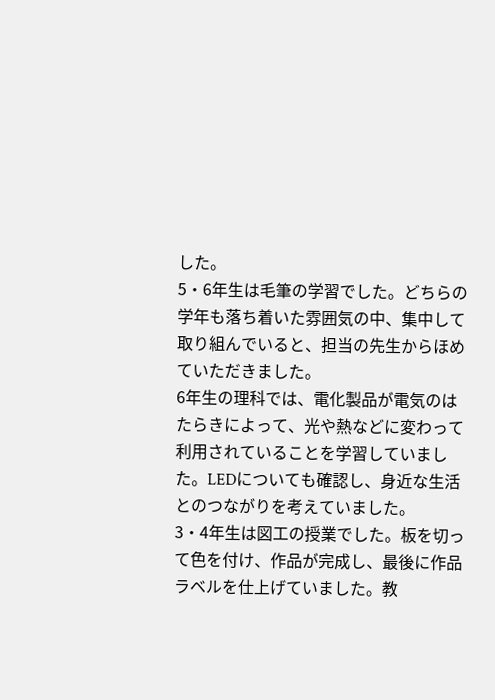した。
5・6年生は毛筆の学習でした。どちらの学年も落ち着いた雰囲気の中、集中して取り組んでいると、担当の先生からほめていただきました。
6年生の理科では、電化製品が電気のはたらきによって、光や熱などに変わって利用されていることを学習していました。LEDについても確認し、身近な生活とのつながりを考えていました。
3・4年生は図工の授業でした。板を切って色を付け、作品が完成し、最後に作品ラベルを仕上げていました。教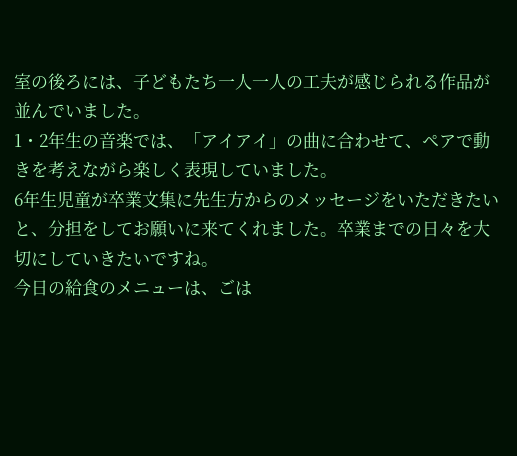室の後ろには、子どもたち一人一人の工夫が感じられる作品が並んでいました。
1・2年生の音楽では、「アイアイ」の曲に合わせて、ペアで動きを考えながら楽しく表現していました。
6年生児童が卒業文集に先生方からのメッセージをいただきたいと、分担をしてお願いに来てくれました。卒業までの日々を大切にしていきたいですね。
今日の給食のメニューは、ごは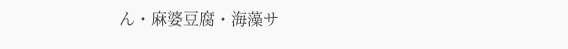ん・麻婆豆腐・海藻サ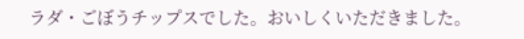ラダ・ごぼうチップスでした。おいしくいただきました。